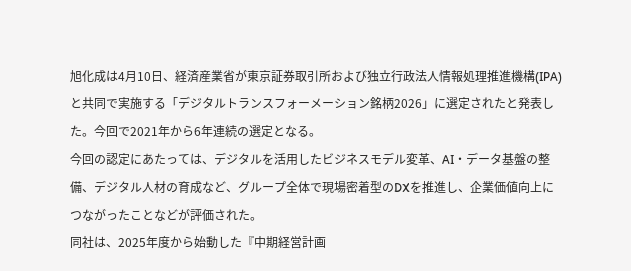旭化成は4月10日、経済産業省が東京証券取引所および独立行政法人情報処理推進機構(IPA)と共同で実施する「デジタルトランスフォーメーション銘柄2026」に選定されたと発表した。今回で2021年から6年連続の選定となる。
今回の認定にあたっては、デジタルを活用したビジネスモデル変革、AI・データ基盤の整備、デジタル人材の育成など、グループ全体で現場密着型のDXを推進し、企業価値向上につながったことなどが評価された。
同社は、2025年度から始動した『中期経営計画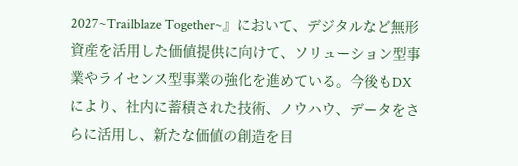2027~Trailblaze Together~』において、デジタルなど無形資産を活用した価値提供に向けて、ソリューション型事業やライセンス型事業の強化を進めている。今後もDXにより、社内に蓄積された技術、ノウハウ、データをさらに活用し、新たな価値の創造を目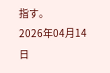指す。
2026年04月14日